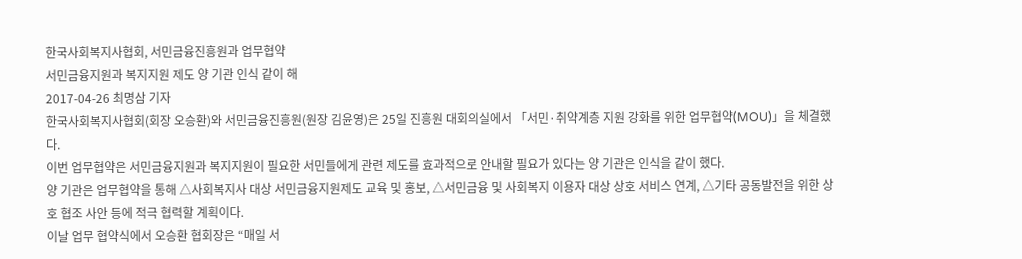한국사회복지사협회, 서민금융진흥원과 업무협약
서민금융지원과 복지지원 제도 양 기관 인식 같이 해
2017-04-26 최명삼 기자
한국사회복지사협회(회장 오승환)와 서민금융진흥원(원장 김윤영)은 25일 진흥원 대회의실에서 「서민·취약계층 지원 강화를 위한 업무협약(MOU)」을 체결했다.
이번 업무협약은 서민금융지원과 복지지원이 필요한 서민들에게 관련 제도를 효과적으로 안내할 필요가 있다는 양 기관은 인식을 같이 했다.
양 기관은 업무협약을 통해 △사회복지사 대상 서민금융지원제도 교육 및 홍보, △서민금융 및 사회복지 이용자 대상 상호 서비스 연계, △기타 공동발전을 위한 상호 협조 사안 등에 적극 협력할 계획이다.
이날 업무 협약식에서 오승환 협회장은 “매일 서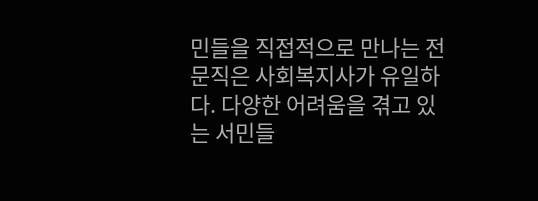민들을 직접적으로 만나는 전문직은 사회복지사가 유일하다. 다양한 어려움을 겪고 있는 서민들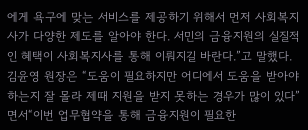에게 욕구에 맞는 서비스를 제공하기 위해서 먼저 사회복지사가 다양한 제도를 알아야 한다. 서민의 금융지원의 실질적인 혜택이 사회복지사를 통해 이뤄지길 바란다.”고 말했다.
김윤영 원장은 “도움이 필요하지만 어디에서 도움을 받아야 하는지 잘 몰라 제때 지원을 받지 못하는 경우가 많이 있다”면서“이번 업무협약을 통해 금융지원이 필요한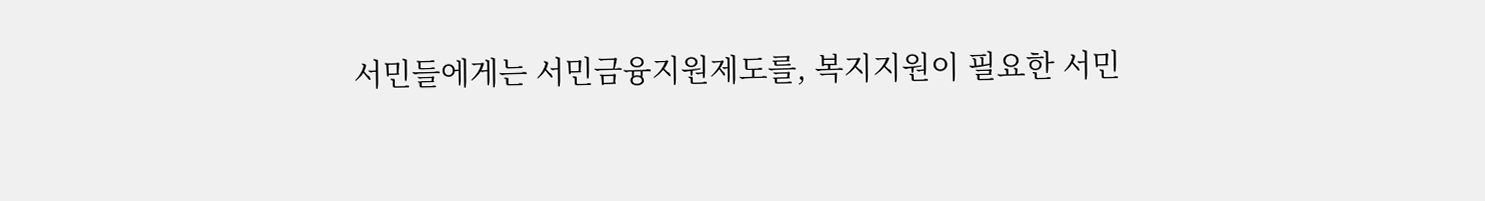서민들에게는 서민금융지원제도를, 복지지원이 필요한 서민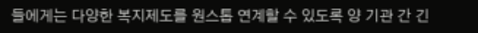들에게는 다양한 복지제도를 원스톱 연계할 수 있도록 양 기관 간 긴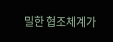밀한 협조체계가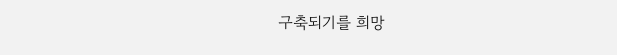구축되기를 희망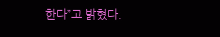한다”고 밝혔다.